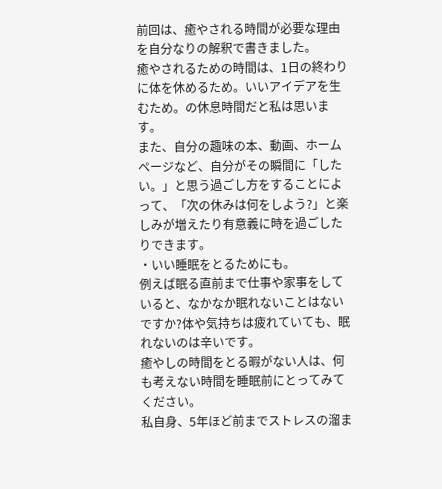前回は、癒やされる時間が必要な理由を自分なりの解釈で書きました。
癒やされるための時間は、1日の終わりに体を休めるため。いいアイデアを生むため。の休息時間だと私は思います。
また、自分の趣味の本、動画、ホームページなど、自分がその瞬間に「したい。」と思う過ごし方をすることによって、「次の休みは何をしよう?」と楽しみが増えたり有意義に時を過ごしたりできます。
・いい睡眠をとるためにも。
例えば眠る直前まで仕事や家事をしていると、なかなか眠れないことはないですか?体や気持ちは疲れていても、眠れないのは辛いです。
癒やしの時間をとる暇がない人は、何も考えない時間を睡眠前にとってみてください。
私自身、5年ほど前までストレスの溜ま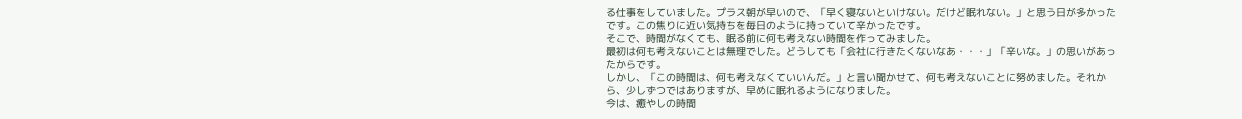る仕事をしていました。プラス朝が早いので、「早く寝ないといけない。だけど眠れない。」と思う日が多かったです。この焦りに近い気持ちを毎日のように持っていて辛かったです。
そこで、時間がなくても、眠る前に何も考えない時間を作ってみました。
最初は何も考えないことは無理でした。どうしても「会社に行きたくないなあ・・・」「辛いな。」の思いがあったからです。
しかし、「この時間は、何も考えなくていいんだ。」と言い聞かせて、何も考えないことに努めました。それから、少しずつではありますが、早めに眠れるようになりました。
今は、癒やしの時間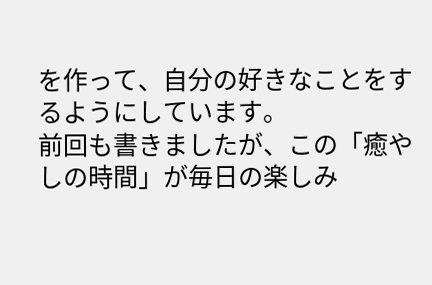を作って、自分の好きなことをするようにしています。
前回も書きましたが、この「癒やしの時間」が毎日の楽しみ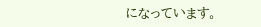になっています。